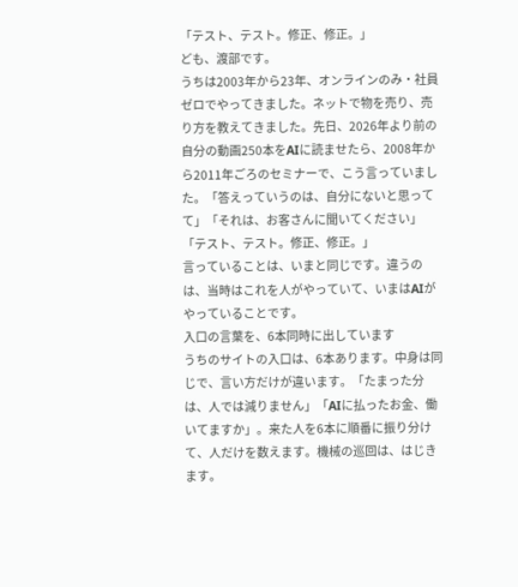「テスト、テスト。修正、修正。」
ども、渡部です。
うちは2003年から23年、オンラインのみ・社員ゼロでやってきました。ネットで物を売り、売り方を教えてきました。先日、2026年より前の自分の動画250本をAIに読ませたら、2008年から2011年ごろのセミナーで、こう言っていました。「答えっていうのは、自分にないと思ってて」「それは、お客さんに聞いてください」「テスト、テスト。修正、修正。」
言っていることは、いまと同じです。違うのは、当時はこれを人がやっていて、いまはAIがやっていることです。
入口の言葉を、6本同時に出しています
うちのサイトの入口は、6本あります。中身は同じで、言い方だけが違います。「たまった分は、人では減りません」「AIに払ったお金、働いてますか」。来た人を6本に順番に振り分けて、人だけを数えます。機械の巡回は、はじきます。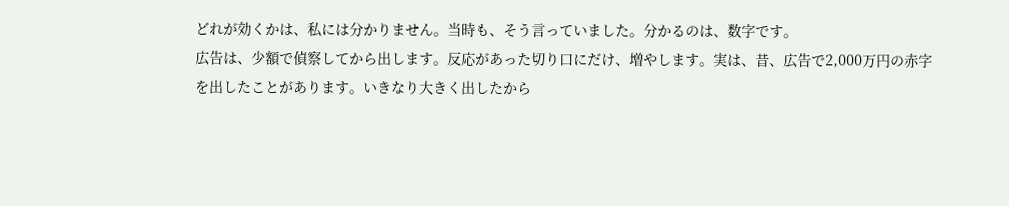どれが効くかは、私には分かりません。当時も、そう言っていました。分かるのは、数字です。
広告は、少額で偵察してから出します。反応があった切り口にだけ、増やします。実は、昔、広告で2,000万円の赤字を出したことがあります。いきなり大きく出したから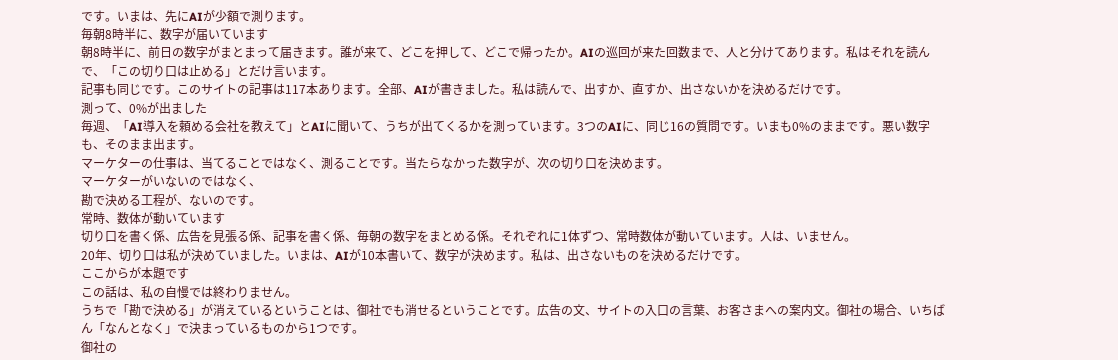です。いまは、先にAIが少額で測ります。
毎朝8時半に、数字が届いています
朝8時半に、前日の数字がまとまって届きます。誰が来て、どこを押して、どこで帰ったか。AIの巡回が来た回数まで、人と分けてあります。私はそれを読んで、「この切り口は止める」とだけ言います。
記事も同じです。このサイトの記事は117本あります。全部、AIが書きました。私は読んで、出すか、直すか、出さないかを決めるだけです。
測って、0%が出ました
毎週、「AI導入を頼める会社を教えて」とAIに聞いて、うちが出てくるかを測っています。3つのAIに、同じ16の質問です。いまも0%のままです。悪い数字も、そのまま出ます。
マーケターの仕事は、当てることではなく、測ることです。当たらなかった数字が、次の切り口を決めます。
マーケターがいないのではなく、
勘で決める工程が、ないのです。
常時、数体が動いています
切り口を書く係、広告を見張る係、記事を書く係、毎朝の数字をまとめる係。それぞれに1体ずつ、常時数体が動いています。人は、いません。
20年、切り口は私が決めていました。いまは、AIが10本書いて、数字が決めます。私は、出さないものを決めるだけです。
ここからが本題です
この話は、私の自慢では終わりません。
うちで「勘で決める」が消えているということは、御社でも消せるということです。広告の文、サイトの入口の言葉、お客さまへの案内文。御社の場合、いちばん「なんとなく」で決まっているものから1つです。
御社の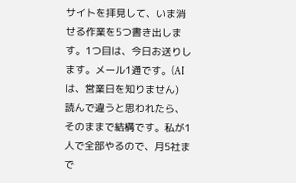サイトを拝見して、いま消せる作業を5つ書き出します。1つ目は、今日お送りします。メール1通です。(AIは、営業日を知りません)
読んで違うと思われたら、そのままで結構です。私が1人で全部やるので、月5社まで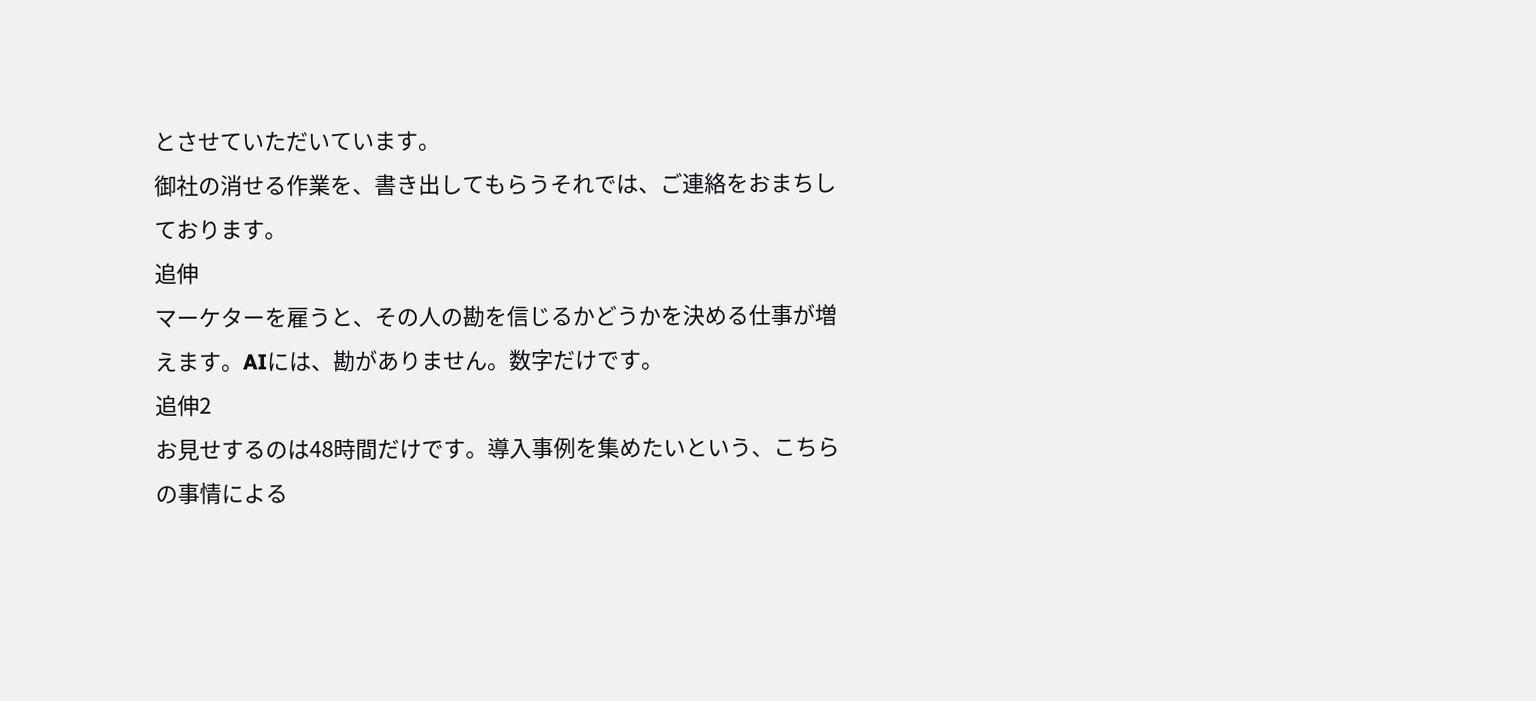とさせていただいています。
御社の消せる作業を、書き出してもらうそれでは、ご連絡をおまちしております。
追伸
マーケターを雇うと、その人の勘を信じるかどうかを決める仕事が増えます。AIには、勘がありません。数字だけです。
追伸2
お見せするのは48時間だけです。導入事例を集めたいという、こちらの事情による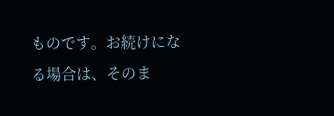ものです。お続けになる場合は、そのま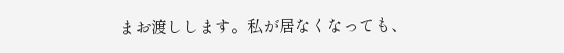まお渡しします。私が居なくなっても、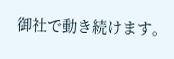御社で動き続けます。